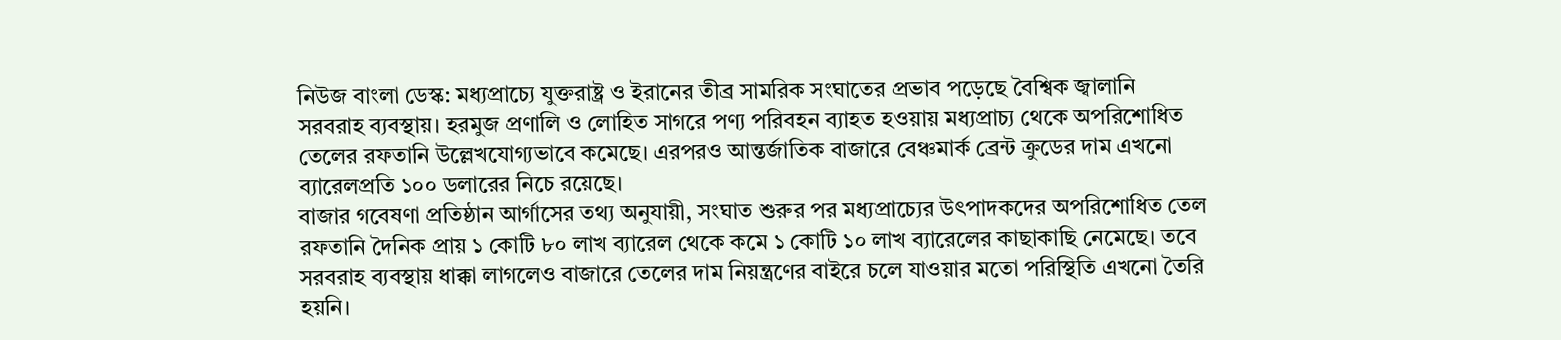নিউজ বাংলা ডেস্ক: মধ্যপ্রাচ্যে যুক্তরাষ্ট্র ও ইরানের তীব্র সামরিক সংঘাতের প্রভাব পড়েছে বৈশ্বিক জ্বালানি সরবরাহ ব্যবস্থায়। হরমুজ প্রণালি ও লোহিত সাগরে পণ্য পরিবহন ব্যাহত হওয়ায় মধ্যপ্রাচ্য থেকে অপরিশোধিত তেলের রফতানি উল্লেখযোগ্যভাবে কমেছে। এরপরও আন্তর্জাতিক বাজারে বেঞ্চমার্ক ব্রেন্ট ক্রুডের দাম এখনো ব্যারেলপ্রতি ১০০ ডলারের নিচে রয়েছে।
বাজার গবেষণা প্রতিষ্ঠান আর্গাসের তথ্য অনুযায়ী, সংঘাত শুরুর পর মধ্যপ্রাচ্যের উৎপাদকদের অপরিশোধিত তেল রফতানি দৈনিক প্রায় ১ কোটি ৮০ লাখ ব্যারেল থেকে কমে ১ কোটি ১০ লাখ ব্যারেলের কাছাকাছি নেমেছে। তবে সরবরাহ ব্যবস্থায় ধাক্কা লাগলেও বাজারে তেলের দাম নিয়ন্ত্রণের বাইরে চলে যাওয়ার মতো পরিস্থিতি এখনো তৈরি হয়নি।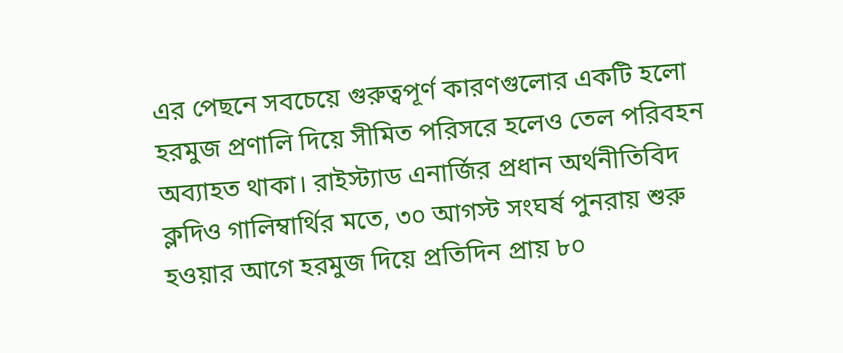এর পেছনে সবচেয়ে গুরুত্বপূর্ণ কারণগুলোর একটি হলো হরমুজ প্রণালি দিয়ে সীমিত পরিসরে হলেও তেল পরিবহন অব্যাহত থাকা। রাইস্ট্যাড এনার্জির প্রধান অর্থনীতিবিদ ক্লদিও গালিম্বার্থির মতে, ৩০ আগস্ট সংঘর্ষ পুনরায় শুরু হওয়ার আগে হরমুজ দিয়ে প্রতিদিন প্রায় ৮০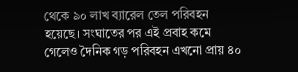থেকে ৯০ লাখ ব্যারেল তেল পরিবহন হয়েছে। সংঘাতের পর এই প্রবাহ কমে গেলেও দৈনিক গড় পরিবহন এখনো প্রায় ৪০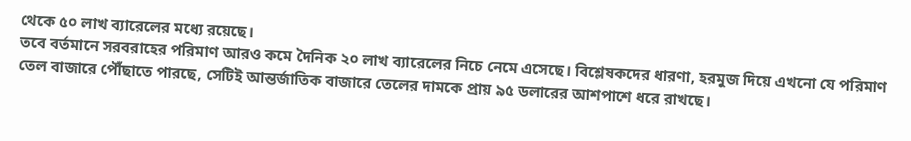থেকে ৫০ লাখ ব্যারেলের মধ্যে রয়েছে।
তবে বর্তমানে সরবরাহের পরিমাণ আরও কমে দৈনিক ২০ লাখ ব্যারেলের নিচে নেমে এসেছে। বিশ্লেষকদের ধারণা, হরমুজ দিয়ে এখনো যে পরিমাণ তেল বাজারে পৌঁছাতে পারছে, সেটিই আন্তর্জাতিক বাজারে তেলের দামকে প্রায় ৯৫ ডলারের আশপাশে ধরে রাখছে।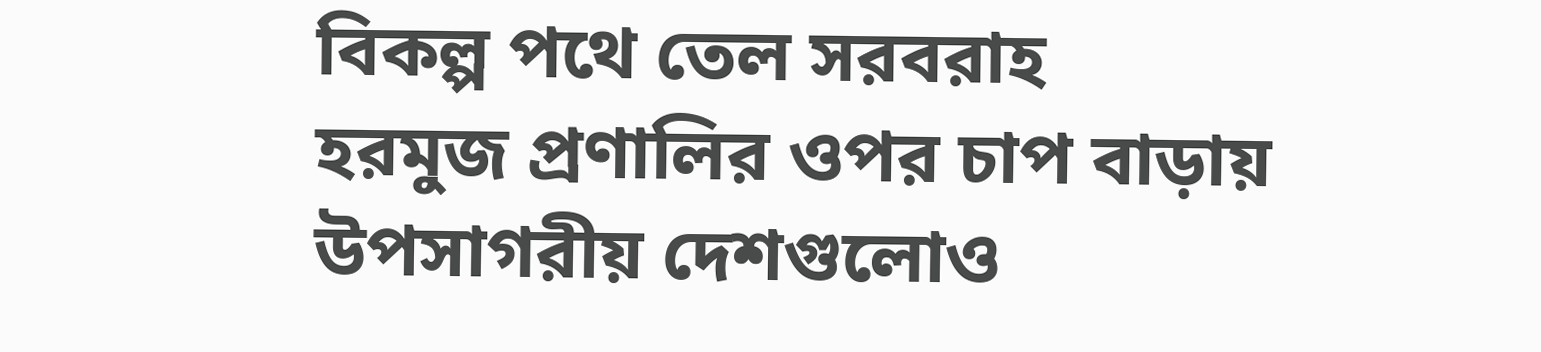বিকল্প পথে তেল সরবরাহ
হরমুজ প্রণালির ওপর চাপ বাড়ায় উপসাগরীয় দেশগুলোও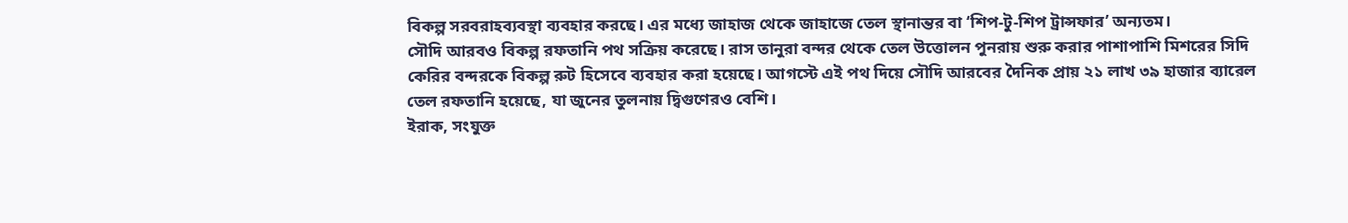বিকল্প সরবরাহব্যবস্থা ব্যবহার করছে। এর মধ্যে জাহাজ থেকে জাহাজে তেল স্থানান্তর বা ‘শিপ-টু-শিপ ট্রান্সফার’ অন্যতম।
সৌদি আরবও বিকল্প রফতানি পথ সক্রিয় করেছে। রাস তানুরা বন্দর থেকে তেল উত্তোলন পুনরায় শুরু করার পাশাপাশি মিশরের সিদি কেরির বন্দরকে বিকল্প রুট হিসেবে ব্যবহার করা হয়েছে। আগস্টে এই পথ দিয়ে সৌদি আরবের দৈনিক প্রায় ২১ লাখ ৩৯ হাজার ব্যারেল তেল রফতানি হয়েছে, যা জুনের তুলনায় দ্বিগুণেরও বেশি।
ইরাক, সংযুক্ত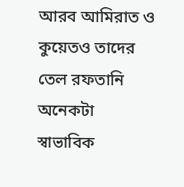আরব আমিরাত ও কুয়েতও তাদের তেল রফতানি অনেকটা স্বাভাবিক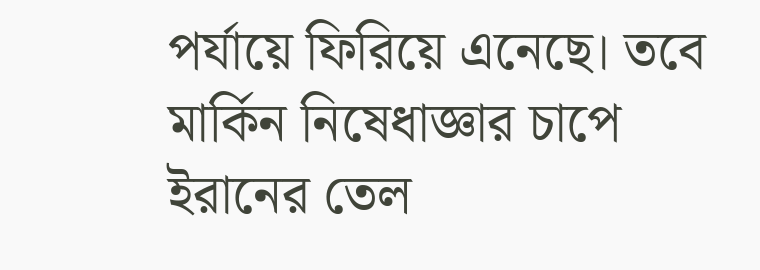পর্যায়ে ফিরিয়ে এনেছে। তবে মার্কিন নিষেধাজ্ঞার চাপে ইরানের তেল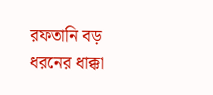রফতানি বড় ধরনের ধাক্কা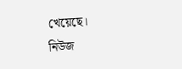খেয়েছে।
নিউজ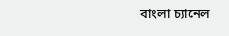বাংলা চ্যানেল